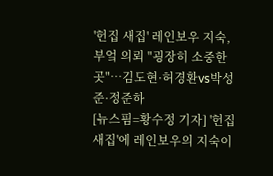'헌집 새집' 레인보우 지숙, 부엌 의뢰 "굉장히 소중한 곳"…김도현·허경환vs박성준·정준하
[뉴스핌=황수정 기자] '헌집 새집'에 레인보우의 지숙이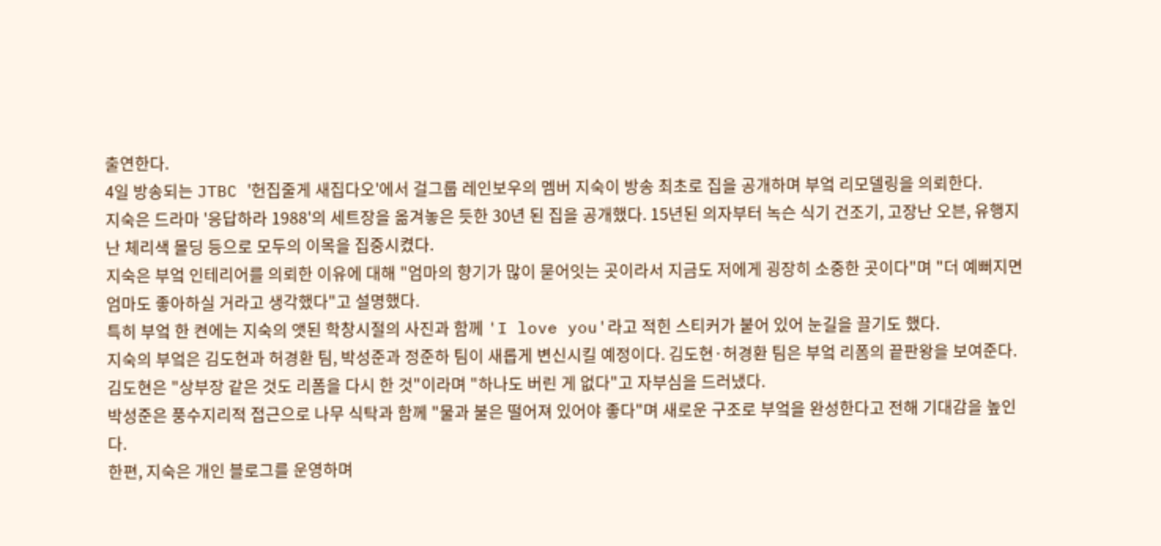출연한다.
4일 방송되는 JTBC '헌집줄게 새집다오'에서 걸그룹 레인보우의 멤버 지숙이 방송 최초로 집을 공개하며 부엌 리모델링을 의뢰한다.
지숙은 드라마 '응답하라 1988'의 세트장을 옮겨놓은 듯한 30년 된 집을 공개했다. 15년된 의자부터 녹슨 식기 건조기, 고장난 오븐, 유행지난 체리색 몰딩 등으로 모두의 이목을 집중시켰다.
지숙은 부엌 인테리어를 의뢰한 이유에 대해 "엄마의 향기가 많이 묻어잇는 곳이라서 지금도 저에게 굉장히 소중한 곳이다"며 "더 예뻐지면 엄마도 좋아하실 거라고 생각했다"고 설명했다.
특히 부엌 한 켠에는 지숙의 앳된 학창시절의 사진과 함께 'I love you'라고 적힌 스티커가 붙어 있어 눈길을 끌기도 했다.
지숙의 부엌은 김도현과 허경환 팀, 박성준과 정준하 팀이 새롭게 변신시킬 예정이다. 김도현·허경환 팀은 부엌 리폼의 끝판왕을 보여준다. 김도현은 "상부장 같은 것도 리폼을 다시 한 것"이라며 "하나도 버린 게 없다"고 자부심을 드러냈다.
박성준은 풍수지리적 접근으로 나무 식탁과 함께 "물과 불은 떨어져 있어야 좋다"며 새로운 구조로 부엌을 완성한다고 전해 기대감을 높인다.
한편, 지숙은 개인 블로그를 운영하며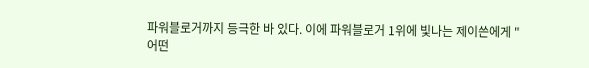파워블로거까지 등극한 바 있다. 이에 파워블로거 1위에 빛나는 제이쓴에게 "어떤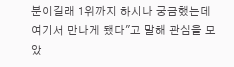분이길래 1위까지 하시나 궁금했는데 여기서 만나게 됐다"고 말해 관심을 모았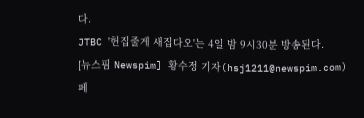다.
JTBC '헌집줄게 새집다오'는 4일 밤 9시30분 방송된다.
[뉴스핌 Newspim] 황수정 기자(hsj1211@newspim.com) 페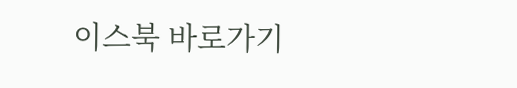이스북 바로가기